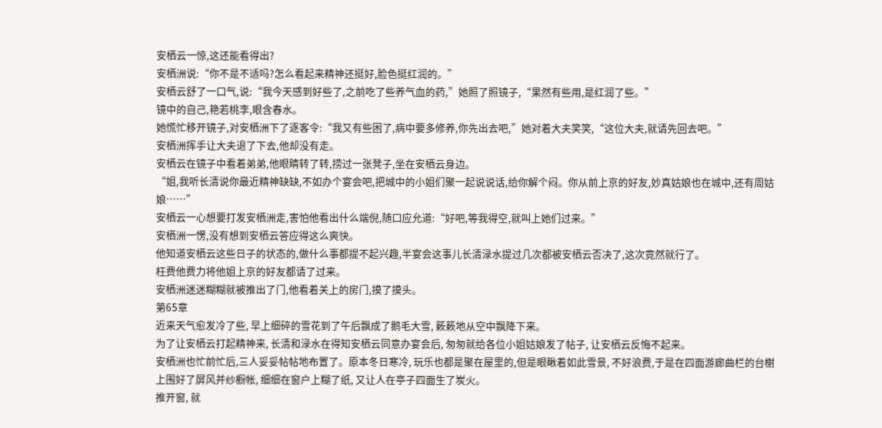安栖云一惊,这还能看得出?
安栖洲说:“你不是不适吗?怎么看起来精神还挺好,脸色挺红润的。”
安栖云舒了一口气,说:“我今天感到好些了,之前吃了些养气血的药,”她照了照镜子,“果然有些用,是红润了些。”
镜中的自己,艳若桃李,眼含春水。
她慌忙移开镜子,对安栖洲下了逐客令:“我又有些困了,病中要多修养,你先出去吧,”她对着大夫笑笑,“这位大夫,就请先回去吧。”
安栖洲挥手让大夫退了下去,他却没有走。
安栖云在镜子中看着弟弟,他眼睛转了转,捞过一张凳子,坐在安栖云身边。
“姐,我听长清说你最近精神缺缺,不如办个宴会吧,把城中的小姐们聚一起说说话,给你解个闷。你从前上京的好友,妙真姑娘也在城中,还有周姑娘……”
安栖云一心想要打发安栖洲走,害怕他看出什么端倪,随口应允道:“好吧,等我得空,就叫上她们过来。”
安栖洲一愣,没有想到安栖云答应得这么爽快。
他知道安栖云这些日子的状态的,做什么事都提不起兴趣,半宴会这事儿长清渌水提过几次都被安栖云否决了,这次竟然就行了。
枉费他费力将他姐上京的好友都请了过来。
安栖洲迷迷糊糊就被推出了门,他看着关上的房门,摸了摸头。
第65章
近来天气愈发冷了些, 早上细碎的雪花到了午后飘成了鹅毛大雪, 簌簌地从空中飘降下来。
为了让安栖云打起精神来, 长清和渌水在得知安栖云同意办宴会后, 匆匆就给各位小姐姑娘发了帖子, 让安栖云反悔不起来。
安栖洲也忙前忙后,三人妥妥帖帖地布置了。原本冬日寒冷, 玩乐也都是聚在屋里的,但是眼瞅着如此雪景, 不好浪费,于是在四面游廊曲栏的台榭上围好了屏风并纱橱帐, 细细在窗户上糊了纸, 又让人在亭子四面生了炭火。
推开窗, 就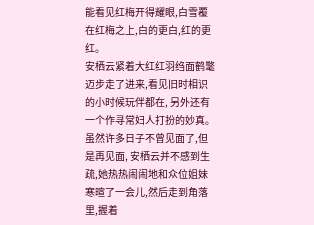能看见红梅开得耀眼,白雪覆在红梅之上,白的更白,红的更红。
安栖云紧着大红红羽绉面鹤氅迈步走了进来,看见旧时相识的小时候玩伴都在, 另外还有一个作寻常妇人打扮的妙真。
虽然许多日子不曾见面了,但是再见面, 安栖云并不感到生疏,她热热闹闹地和众位姐妹寒暄了一会儿,然后走到角落里,握着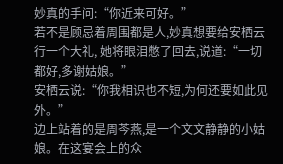妙真的手问:“你近来可好。”
若不是顾忌着周围都是人,妙真想要给安栖云行一个大礼, 她将眼泪憋了回去,说道:“一切都好,多谢姑娘。”
安栖云说:“你我相识也不短,为何还要如此见外。”
边上站着的是周芩燕,是一个文文静静的小姑娘。在这宴会上的众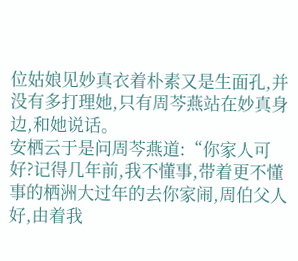位姑娘见妙真衣着朴素又是生面孔,并没有多打理她,只有周芩燕站在妙真身边,和她说话。
安栖云于是问周芩燕道:“你家人可好?记得几年前,我不懂事,带着更不懂事的栖洲大过年的去你家闹,周伯父人好,由着我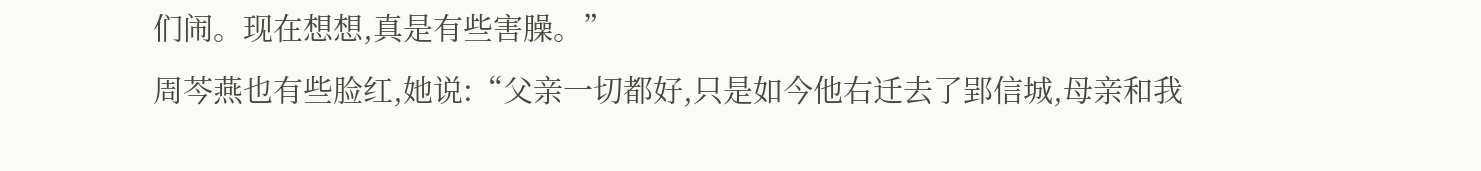们闹。现在想想,真是有些害臊。”
周芩燕也有些脸红,她说:“父亲一切都好,只是如今他右迁去了郢信城,母亲和我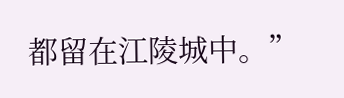都留在江陵城中。”